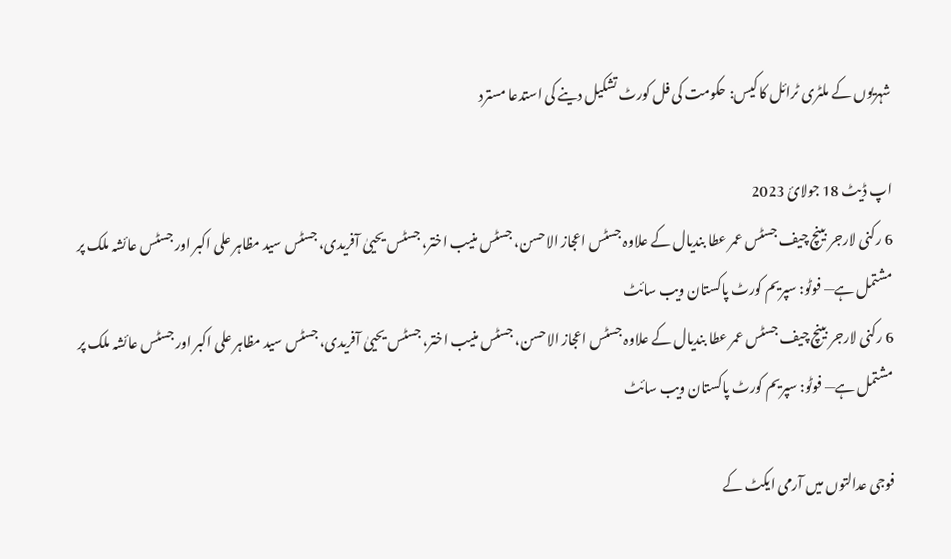شہریوں کے ملٹری ٹرائل کا کیس: حکومت کی فل کورٹ تشکیل دینے کی استدعا مسترد

اپ ڈیٹ 18 جولائ 2023
6 رکنی لارجر بینچ چیف جسٹس عمر عطا بندیال کے علاوہ جسٹس اعجاز الاحسن، جسٹس منیب اختر، جسٹس یحییٰ آفریدی، جسٹس سید مظاہر علی اکبر اور جسٹس عائشہ ملک پر مشتمل ہے— فوٹو: سپریم کورٹ پاکستان ویب سائٹ
6 رکنی لارجر بینچ چیف جسٹس عمر عطا بندیال کے علاوہ جسٹس اعجاز الاحسن، جسٹس منیب اختر، جسٹس یحییٰ آفریدی، جسٹس سید مظاہر علی اکبر اور جسٹس عائشہ ملک پر مشتمل ہے— فوٹو: سپریم کورٹ پاکستان ویب سائٹ

فوجی عدالتوں میں آرمی ایکٹ کے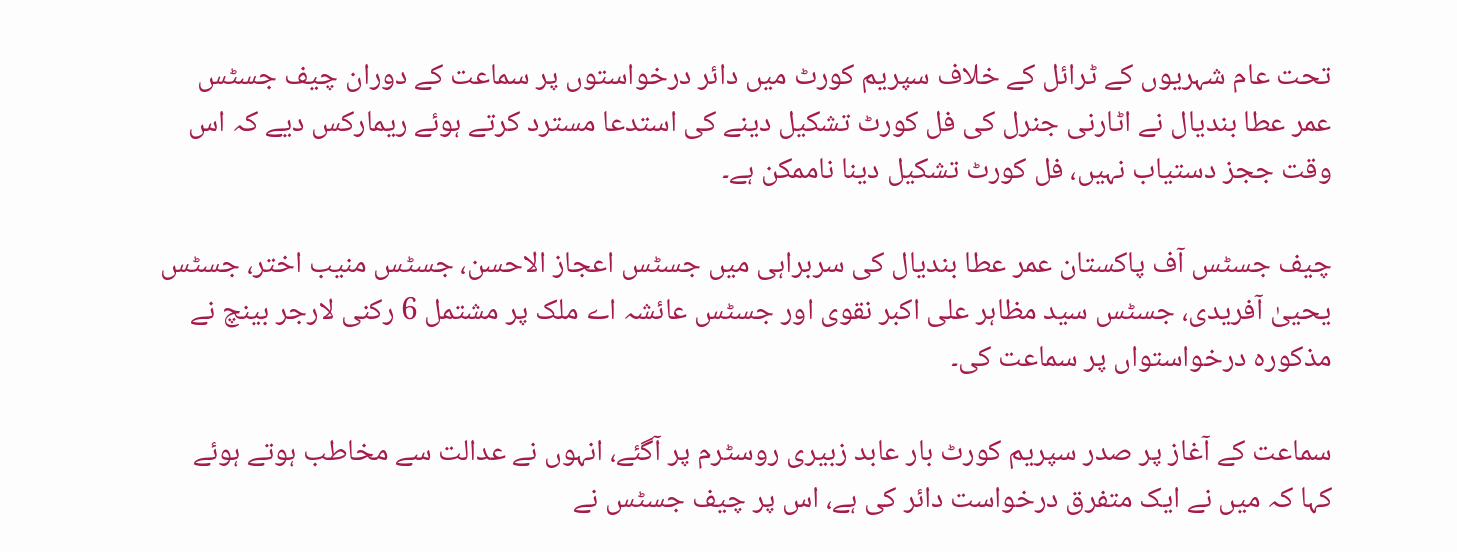تحت عام شہریوں کے ٹرائل کے خلاف سپریم کورٹ میں دائر درخواستوں پر سماعت کے دوران چیف جسٹس عمر عطا بندیال نے اٹارنی جنرل کی فل کورٹ تشکیل دینے کی استدعا مسترد کرتے ہوئے ریمارکس دیے کہ اس وقت ججز دستیاب نہیں، فل کورٹ تشکیل دینا ناممکن ہے۔

چیف جسٹس آف پاکستان عمر عطا بندیال کی سربراہی میں جسٹس اعجاز الاحسن، جسٹس منیب اختر، جسٹس یحییٰ آفریدی، جسٹس سید مظاہر علی اکبر نقوی اور جسٹس عائشہ اے ملک پر مشتمل 6 رکنی لارجر بینچ نے مذکورہ درخواستواں پر سماعت کی۔

سماعت کے آغاز پر صدر سپریم کورٹ بار عابد زبیری روسٹرم پر آگئے، انہوں نے عدالت سے مخاطب ہوتے ہوئے کہا کہ میں نے ایک متفرق درخواست دائر کی ہے، اس پر چیف جسٹس نے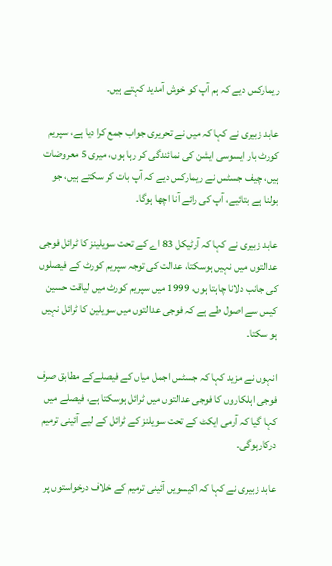ریمارکس دیے کہ ہم آپ کو خوش آمدید کہتے ہیں۔

عابد زبیری نے کہا کہ میں نے تحریری جواب جمع کرا دیا ہے، سپریم کورٹ بار ایسوسی ایشن کی نمائندگی کر رہا ہوں، میری 5 معروضات ہیں، چیف جسٹس نے ریمارکس دیے کہ آپ بات کر سکتے ہیں، جو بولنا ہے بتائیے، آپ کی رائے آنا اچھا ہوگا۔

عابد زبیری نے کہا کہ آرٹیکل 83 اے کے تحت سویلینز کا ٹرائل فوجی عدالتوں میں نہیں ہوسکتا، عدالت کی توجہ سپریم کورٹ کے فیصلوں کی جانب دلانا چاہتا ہوں، 1999 میں سپریم کورٹ میں لیاقت حسین کیس سے اصول طے ہے کہ فوجی عدالتوں میں سویلین کا ٹرائل نہیں ہو سکتا۔

انہوں نے مزید کہا کہ جسٹس اجمل میاں کے فیصلےکے مطابق صرف فوجی اہلکاروں کا فوجی عدالتوں میں ٹرائل ہوسکتا ہے، فیصلے میں کہا گیا کہ آرمی ایکٹ کے تحت سویلنز کے ٹرائل کے لیے آئینی ترمیم درکارہوگی۔

عابد زبیری نے کہا کہ اکیسویں آئینی ترمیم کے خلاف درخواستوں پر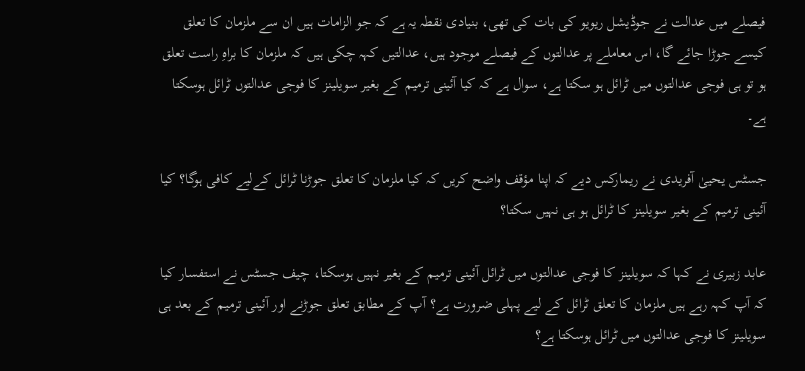فیصلے میں عدالت نے جوڈیشل ریویو کی بات کی تھی، بنیادی نقطہ یہ ہے کہ جو الزامات ہیں ان سے ملزمان کا تعلق کیسے جوڑا جائے گا، اس معاملے پر عدالتوں کے فیصلے موجود ہیں، عدالتیں کہہ چکی ہیں کہ ملزمان کا براہِ راست تعلق ہو تو ہی فوجی عدالتوں میں ٹرائل ہو سکتا ہے، سوال ہے کہ کیا آئینی ترمیم کے بغیر سویلینز کا فوجی عدالتوں ٹرائل ہوسکتا ہے۔

جسٹس یحییٰ آفریدی نے ریمارکس دیے کہ اپنا مؤقف واضح کریں کہ کیا ملزمان کا تعلق جوڑنا ٹرائل کےلیے کافی ہوگا؟ کیا آئینی ترمیم کے بغیر سویلینز کا ٹرائل ہو ہی نہیں سکتا؟

عابد زبیری نے کہا کہ سویلینز کا فوجی عدالتوں میں ٹرائل آئینی ترمیم کے بغیر نہیں ہوسکتا، چیف جسٹس نے استفسار کیا کہ آپ کہہ رہے ہیں ملزمان کا تعلق ٹرائل کے لیے پہلی ضرورت ہے؟ آپ کے مطابق تعلق جوڑنے اور آئینی ترمیم کے بعد ہی سویلینز کا فوجی عدالتوں میں ٹرائل ہوسکتا ہے؟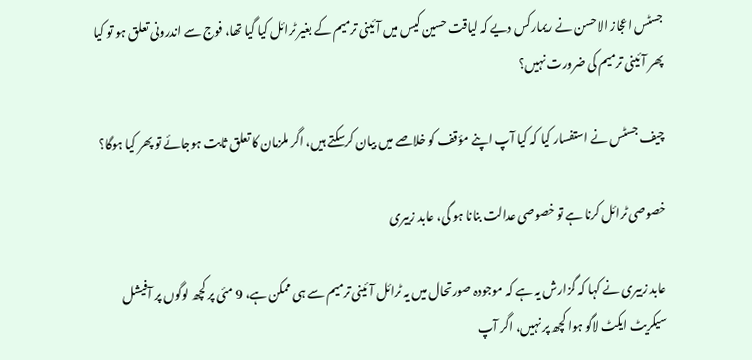جسٹس اعجاز الاحسن نے ریمارکس دیے کہ لیاقت حسین کیس میں آئینی ترمیم کے بغیر ٹرائل کیا گیا تھا، فوج سے اندرونی تعلق ہو تو کیا پھر آئینی ترمیم کی ضرورت نہیں؟

چیف جسٹس نے استفسار کیا کہ کیا آپ اپنے مؤقف کو خلاصے میں بیان کرسکتے ہیں، اگر ملزمان کا تعلق ثابت ہوجائے تو پھر کیا ہوگا؟

خصوصی ٹرائل کرنا ہے تو خصوصی عدالت بنانا ہو گی، عابد زبیری

عابد زبیری نے کہا کہ گزارش یہ ہے کہ موجودہ صورتحال میں یہ ٹرائل آئینی ترمیم سے ہی ممکن ہے، 9 مئی پر کچھ لوگوں پر آفیشل سیکریٹ ایکٹ لاگو ہوا کچھ پر نہیں، اگر آپ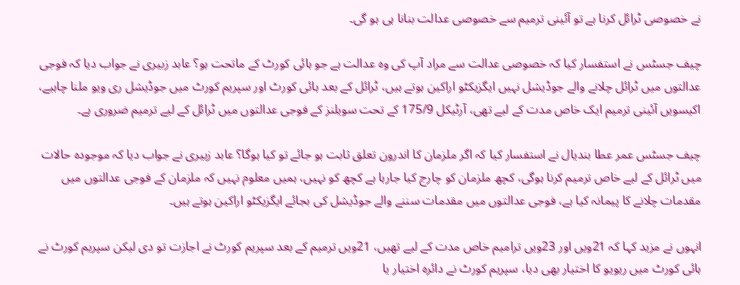نے خصوصی ٹرائل کرنا ہے تو آئینی ترمیم سے خصوصی عدالت بنانا ہی ہو گی۔

چیف جسٹس نے استفسار کیا کہ خصوصی عدالت سے مراد آپ کی وہ عدالت ہے جو ہائی کورٹ کے ماتحت ہو؟ عابد زبیری نے جواب دیا کہ فوجی عدالتوں میں ٹرائل چلانے والے جوڈیشل نہیں ایگزیکٹو اراکین ہوتے ہیں، ٹرائل کے بعد ہائی کورٹ اور سپریم کورٹ میں جوڈیشل ری ویو ملنا چاہیے، اکیسویں آئینی ترمیم ایک خاص مدت کے لیے تھی، آرٹیکل 175/9 کے تحت سویلنز کے فوجی عدالتوں میں ٹرائل کے لیے ترمیم ضروری ہے۔

چیف جسٹس عمر عطا بندیال نے استفسار کیا کہ اگر ملزمان کا اندرون تعلق ثابت ہو جائے تو کیا ہوگا؟ عابد زبیری نے جواب دیا کہ موجودہ حالات میں ٹرائل کے لیے خاص ترمیم کرنا ہوگی، کچھ ملزمان کو چارج کیا جارہا ہے کچھ کو نہیں، ہمیں معلوم نہیں کہ ملزمان کے فوجی عدالتوں میں مقدمات چلانے کا پیمانہ کیا ہے، فوجی عدالتوں میں مقدمات سننے والے جوڈیشل کی بجائے ایگزیکٹو اراکین ہوتے ہیں۔

انہوں نے مزید کہا کہ 21ویں اور 23ویں ترامیم خاص مدت کے لیے تھیں، 21ویں ترمیم کے بعد سپریم کورٹ نے اجازت تو دی لیکن سپریم کورٹ نے ہائی کورٹ میں ریویو کا اختیار بھی دیا، سپریم کورٹ نے دائرہ اختیار یا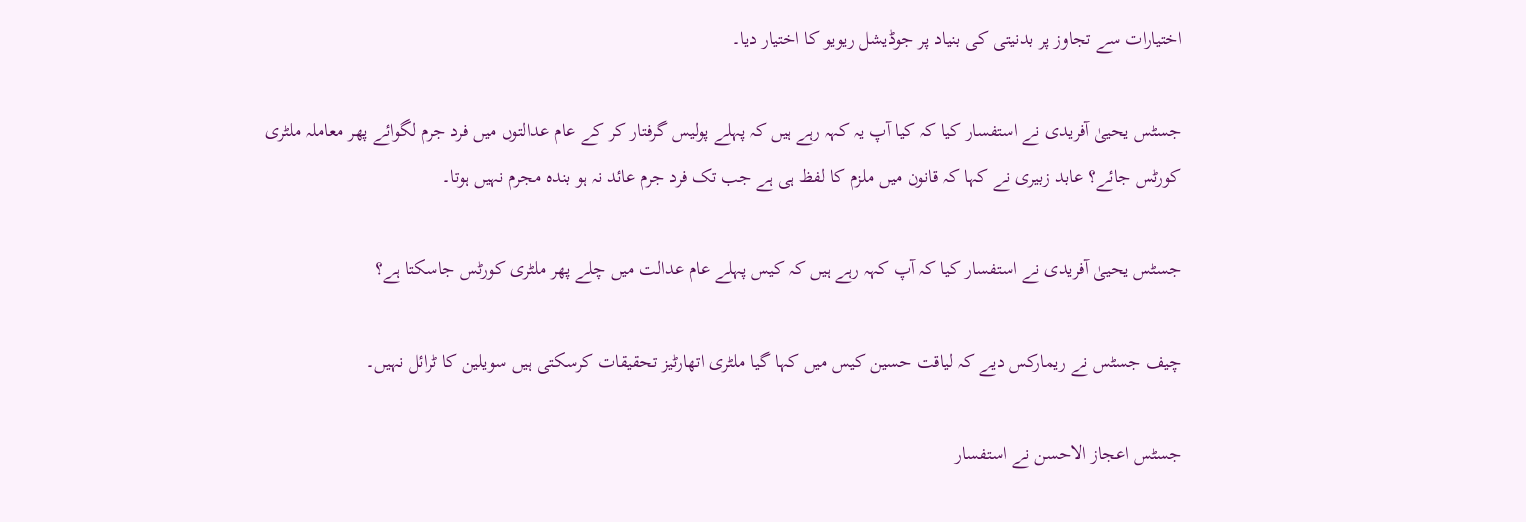اختیارات سے تجاوز پر بدنیتی کی بنیاد پر جوڈیشل ریویو کا اختیار دیا۔

جسٹس یحییٰ آفریدی نے استفسار کیا کہ کیا آپ یہ کہہ رہے ہیں کہ پہلے پولیس گرفتار کر کے عام عدالتوں میں فرد جرم لگوائے پھر معاملہ ملٹری کورٹس جائے؟ عابد زبیری نے کہا کہ قانون میں ملزم کا لفظ ہی ہے جب تک فرد جرم عائد نہ ہو بندہ مجرم نہیں ہوتا۔

جسٹس یحییٰ آفریدی نے استفسار کیا کہ آپ کہہ رہے ہیں کہ کیس پہلے عام عدالت میں چلے پھر ملٹری کورٹس جاسکتا ہے؟

چیف جسٹس نے ریمارکس دیے کہ لیاقت حسین کیس میں کہا گیا ملٹری اتھارٹیز تحقیقات کرسکتی ہیں سویلین کا ٹرائل نہیں۔

جسٹس اعجاز الاحسن نے استفسار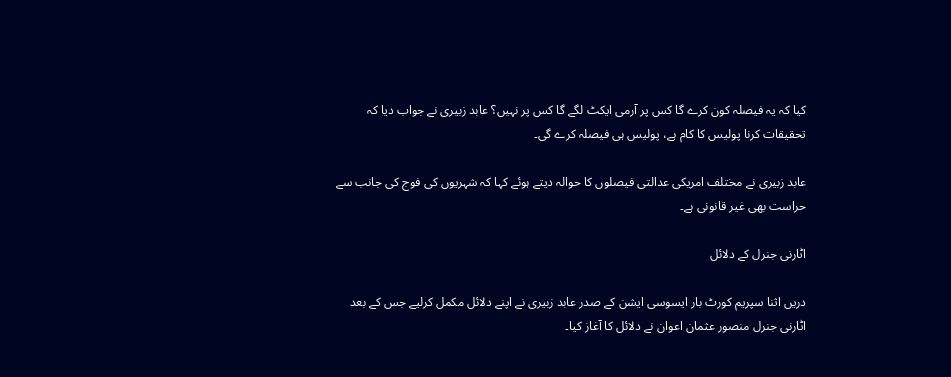کیا کہ یہ فیصلہ کون کرے گا کس پر آرمی ایکٹ لگے گا کس پر نہیں؟ عابد زبیری نے جواب دیا کہ تحقیقات کرنا پولیس کا کام ہے، پولیس ہی فیصلہ کرے گی۔

عابد زبیری نے مختلف امریکی عدالتی فیصلوں کا حوالہ دیتے ہوئے کہا کہ شہریوں کی فوج کی جانب سے حراست بھی غیر قانونی ہے۔

اٹارنی جنرل کے دلائل

دریں اثنا سپریم کورٹ بار ایسوسی ایشن کے صدر عابد زبیری نے اپنے دلائل مکمل کرلیے جس کے بعد اٹارنی جنرل منصور عثمان اعوان نے دلائل کا آغاز کیا۔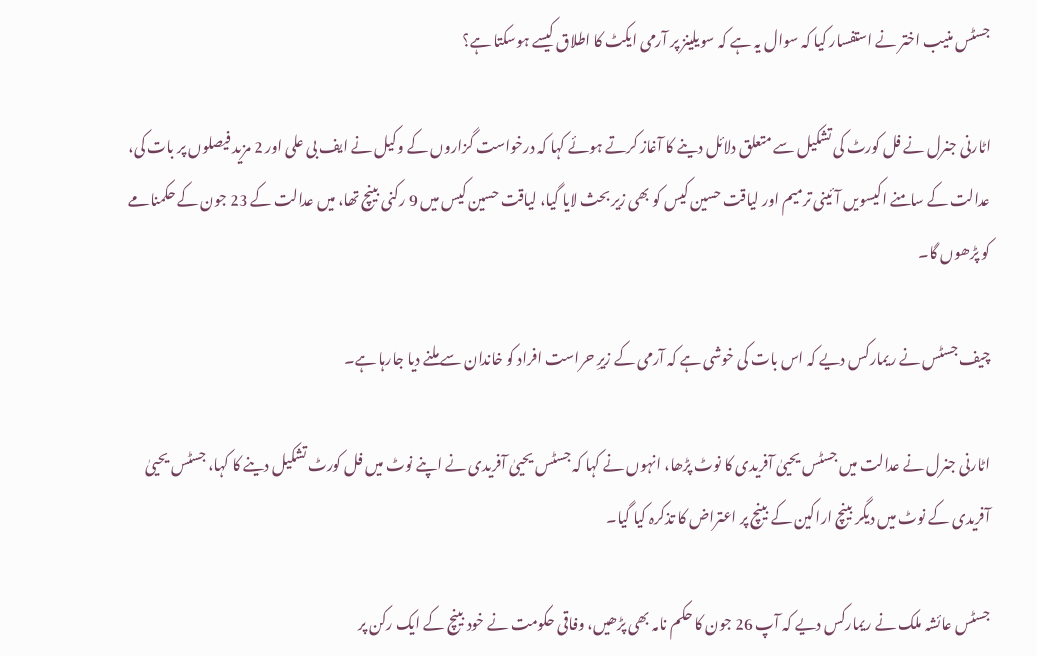جسٹس منیب اختر نے استفسار کیا کہ سوال یہ ہے کہ سویلینز پر آرمی ایکٹ کا اطلاق کیسے ہوسکتا ہے؟

اٹارنی جنرل نے فل کورٹ کی تشکیل سے متعلق دلائل دینے کا آغاز کرتے ہوئے کہا کہ درخواست گزاروں کے وکیل نے ایف بی علی اور 2 مزید فیصلوں پر بات کی، عدالت کے سامنے اکیسویں آئینی ترمیم اور لیاقت حسین کیس کو بھی زیر بحث لایا گیا، لیاقت حسین کیس میں 9 رکنی بینچ تھا، میں عدالت کے 23 جون کے حکمنامے کو پڑھوں گا۔

چیف جسٹس نے ریمارکس دیے کہ اس بات کی خوشی ہے کہ آرمی کے زیرِ حراست افراد کو خاندان سے ملنے دیا جارہا ہے۔

اٹارنی جنرل نے عدالت میں جسٹس یحییٰ آفریدی کا نوٹ پڑھا، انہوں نے کہا کہ جسٹس یحییٰ آفریدی نے اپنے نوٹ میں فل کورٹ تشکیل دینے کا کہا، جسٹس یحییٰ آفریدی کے نوٹ میں دیگر بینچ اراکین کے بینچ پر اعتراض کا تذکرہ کیا گیا۔

جسٹس عائشہ ملک نے ریمارکس دیے کہ آپ 26 جون کا حکم نامہ بھی پڑھیں، وفاقی حکومت نے خود بینچ کے ایک رکن پر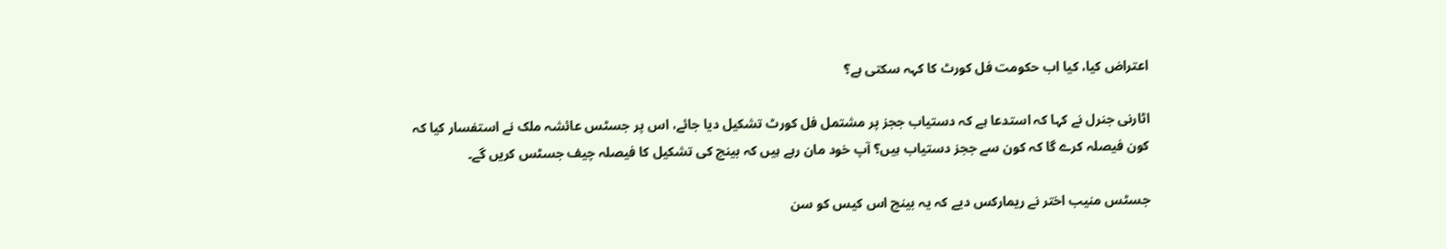اعتراض کیا، کیا اب حکومت فل کورٹ کا کہہ سکتی ہے؟

اٹارنی جنرل نے کہا کہ استدعا ہے کہ دستیاب ججز پر مشتمل فل کورٹ تشکیل دیا جائے، اس پر جسٹس عائشہ ملک نے استفسار کیا کہ کون فیصلہ کرے گا کہ کون سے ججز دستیاب ہیں؟ آپ خود مان رہے ہیں کہ بینچ کی تشکیل کا فیصلہ چیف جسٹس کریں گے۔

جسٹس منیب اختر نے ریمارکس دیے کہ یہ بینچ اس کیس کو سن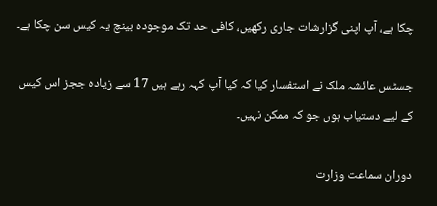چکا ہے، آپ اپنی گزارشات جاری رکھیں، کافی حد تک موجودہ بینچ یہ کیس سن چکا ہے۔

جسٹس عائشہ ملک نے استفسار کیا کہ کیا آپ کہہ رہے ہیں 17 سے زیادہ ججز اس کیس کے لیے دستیاب ہوں جو کہ ممکن نہیں۔

دوران سماعت وزارت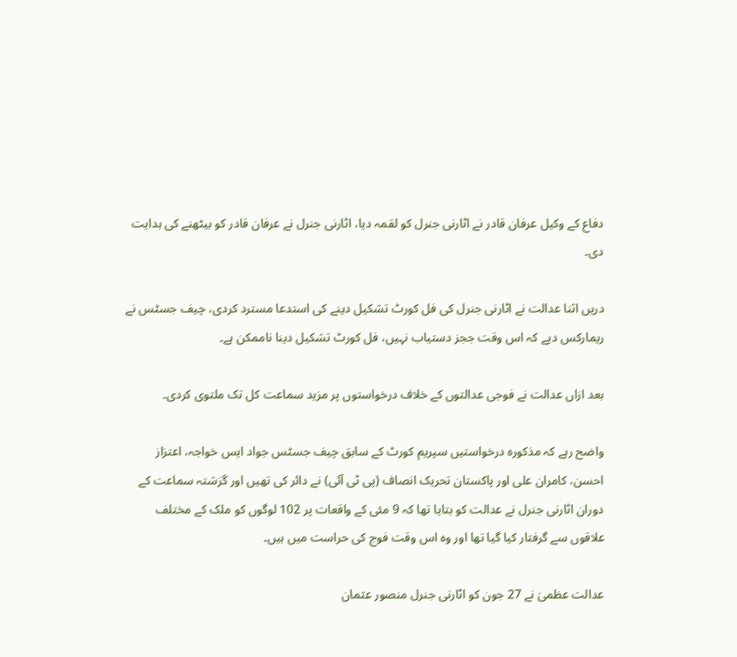دفاع کے وکیل عرفان قادر نے اٹارنی جنرل کو لقمہ دیا، اٹارنی جنرل نے عرفان قادر کو بیٹھنے کی ہدایت دی۔

دریں اثنا عدالت نے اٹارنی جنرل کی فل کورٹ تشکیل دینے کی استدعا مسترد کردی، چیف جسٹس نے ریمارکس دیے کہ اس وقت ججز دستیاب نہیں، فل کورٹ تشکیل دینا ناممکن ہے۔

بعد ازاں عدالت نے فوجی عدالتوں کے خلاف درخواستوں پر مزید سماعت کل تک ملتوی کردی۔

واضح رہے کہ مذکورہ درخواستیں سپریم کورٹ کے سابق چیف جسٹس جواد ایس خواجہ، اعتزاز احسن، کامران علی اور پاکستان تحریک انصاف (پی ٹی آئی) نے دائر کی تھیں اور گزشتہ سماعت کے دوران اٹارنی جنرل نے عدالت کو بتایا تھا کہ 9 مئی کے واقعات پر 102 لوگوں کو ملک کے مختلف علاقوں سے گرفتار کیا گیا تھا اور وہ اس وقت فوج کی حراست میں ہیں۔

عدالت عظمیٰ نے 27 جون کو اٹارنی جنرل منصور عثمان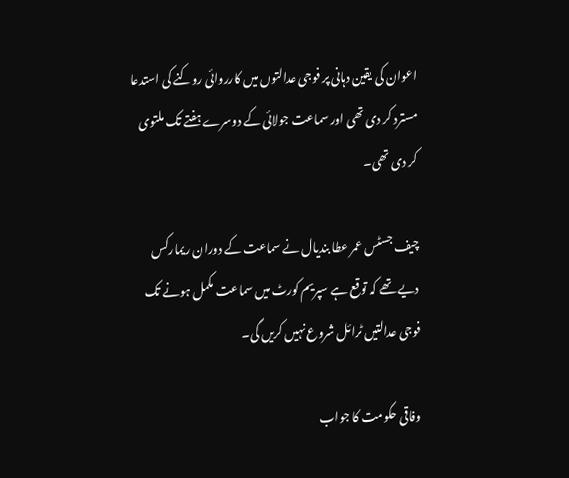اعوان کی یقین دہانی پر فوجی عدالتوں میں کارروائی روکنے کی استدعا مسترد کر دی تھی اور سماعت جولائی کے دوسرے ہفتے تک ملتوی کر دی تھی۔

چیف جسٹس عمر عطا بندیال نے سماعت کے دوران ریمارکس دیے تھے کہ توقع ہے سپریم کورٹ میں سماعت مکمل ہونے تک فوجی عدالتیں ٹرائل شروع نہیں کریں گی۔

وفاقی حکومت کا جواب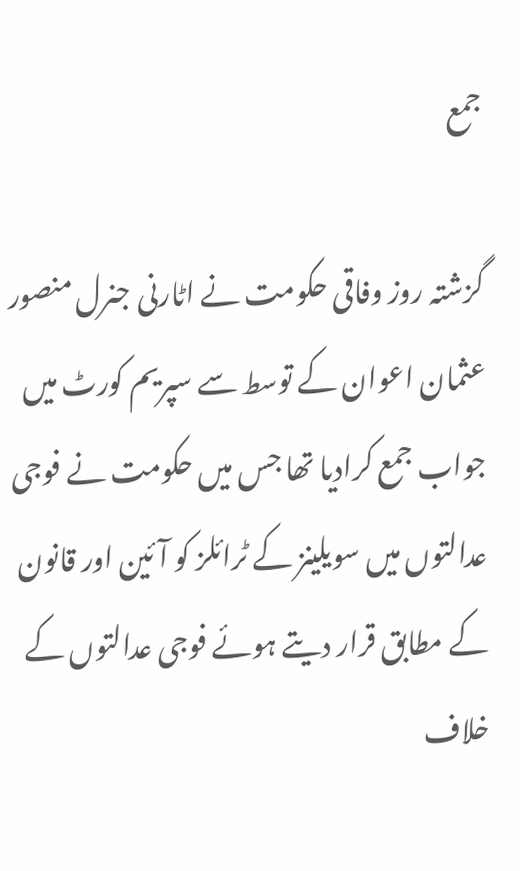جمع

گزشتہ روز وفاقی حکومت نے اٹارنی جنرل منصور عثمان اعوان کے توسط سے سپریم کورٹ میں جواب جمع کرادیا تھا جس میں حکومت نے فوجی عدالتوں میں سویلینز کے ٹرائلز کو آئین اور قانون کے مطابق قرار دیتے ہوئے فوجی عدالتوں کے خلاف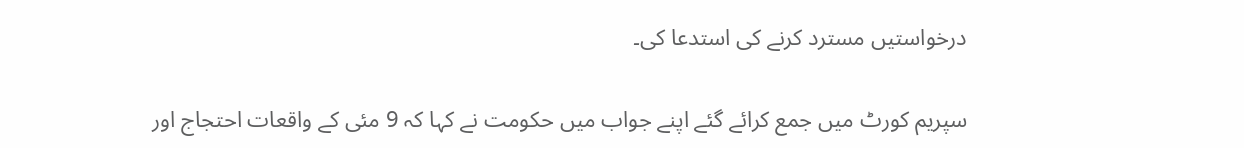درخواستیں مسترد کرنے کی استدعا کی۔

سپریم کورٹ میں جمع کرائے گئے اپنے جواب میں حکومت نے کہا کہ 9 مئی کے واقعات احتجاج اور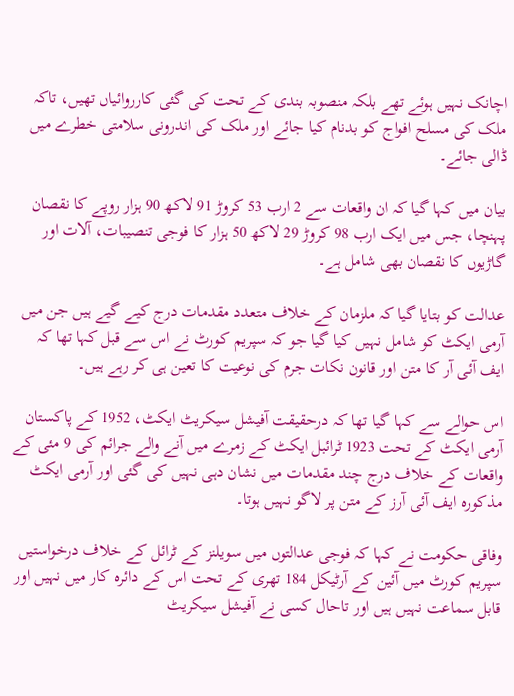اچانک نہیں ہوئے تھے بلکہ منصوبہ بندی کے تحت کی گئی کارروائیاں تھیں، تاکہ ملک کی مسلح افواج کو بدنام کیا جائے اور ملک کی اندرونی سلامتی خطرے میں ڈالی جائے۔

بیان میں کہا گیا کہ ان واقعات سے 2 ارب 53 کروڑ 91 لاکھ 90 ہزار روپے کا نقصان پہنچا، جس میں ایک ارب 98 کروڑ 29 لاکھ 50 ہزار کا فوجی تنصیبات، آلات اور گاڑیوں کا نقصان بھی شامل ہے۔

عدالت کو بتایا گیا کہ ملزمان کے خلاف متعدد مقدمات درج کیے گیے ہیں جن میں آرمی ایکٹ کو شامل نہیں کیا گیا جو کہ سپریم کورٹ نے اس سے قبل کہا تھا کہ ایف آئی آر کا متن اور قانون نکات جرم کی نوعیت کا تعین ہی کر رہے ہیں۔

اس حوالے سے کہا گیا تھا کہ درحقیقت آفیشل سیکریٹ ایکٹ، 1952 کے پاکستان آرمی ایکٹ کے تحت 1923 ٹرائبل ایکٹ کے زمرے میں آنے والے جرائم کی 9 مئی کے واقعات کے خلاف درج چند مقدمات میں نشان دہی نہیں کی گئی اور آرمی ایکٹ مذکورہ ایف آئی آرز کے متن پر لاگو نہیں ہوتا۔

وفاقی حکومت نے کہا کہ فوجی عدالتوں میں سویلنز کے ٹرائل کے خلاف درخواستیں سپریم کورٹ میں آئین کے آرٹیکل 184 تھری کے تحت اس کے دائرہ کار میں نہیں اور قابل سماعت نہیں ہیں اور تاحال کسی نے آفیشل سیکریٹ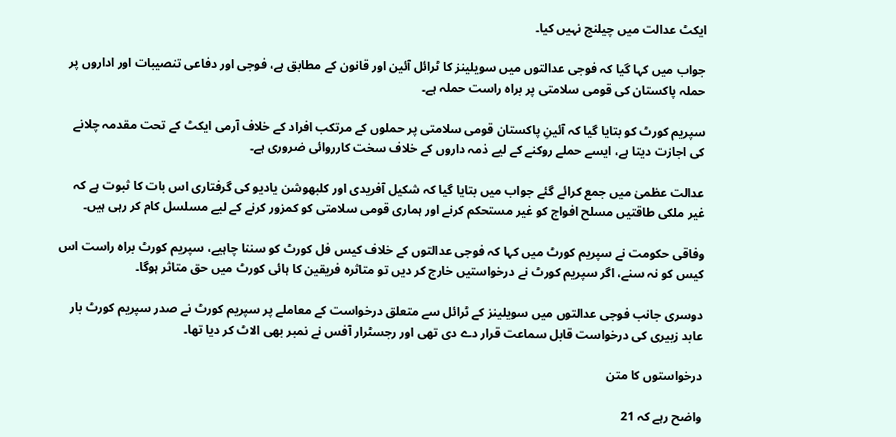ایکٹ عدالت میں چیلنج نہیں کیا۔

جواب میں کہا گیا کہ فوجی عدالتوں میں سویلینز کا ٹرائل آئین اور قانون کے مطابق ہے، فوجی اور دفاعی تنصیبات اور اداروں پر حملہ پاکستان کی قومی سلامتی پر براہ راست حملہ ہے۔

سپریم کورٹ کو بتایا گیا کہ آئینِ پاکستان قومی سلامتی پر حملوں کے مرتکب افراد کے خلاف آرمی ایکٹ کے تحت مقدمہ چلانے کی اجازت دیتا ہے، ایسے حملے روکنے کے لیے ذمہ داروں کے خلاف سخت کارروائی ضروری ہے۔

عدالت عظمیٰ میں جمع کرائے گئے جواب میں بتایا گیا کہ شکیل آفریدی اور کلبھوشن یادیو کی گرفتاری اس بات کا ثبوت ہے کہ غیر ملکی طاقتیں مسلح افواج کو غیر مستحکم کرنے اور ہماری قومی سلامتی کو کمزور کرنے کے لیے مسلسل کام کر رہی ہیں۔

وفاقی حکومت نے سپریم کورٹ میں کہا کہ فوجی عدالتوں کے خلاف کیس فل کورٹ کو سننا چاہیے، سپریم کورٹ براہ راست اس کیس کو نہ سنے، اگر سپریم کورٹ نے درخواستیں خارج کر دیں تو متاثرہ فریقین کا ہائی کورٹ میں حق متاثر ہوگا۔

دوسری جانب فوجی عدالتوں میں سویلینز کے ٹرائل سے متعلق درخواست کے معاملے پر سپریم کورٹ نے صدر سپریم کورٹ بار عابد زبیری کی درخواست قابل سماعت قرار دے دی تھی اور رجسٹرار آفس نے نمبر بھی الاٹ کر دیا تھا۔

درخواستوں کا متن

واضح رہے کہ 21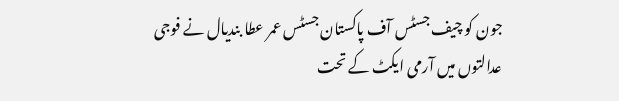جون کو چیف جسٹس آف پاکستان جسٹس عمر عطا بندیال نے فوجی عدالتوں میں آرمی ایکٹ کے تحت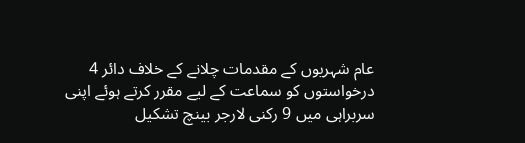عام شہریوں کے مقدمات چلانے کے خلاف دائر 4 درخواستوں کو سماعت کے لیے مقرر کرتے ہوئے اپنی سربراہی میں 9 رکنی لارجر بینچ تشکیل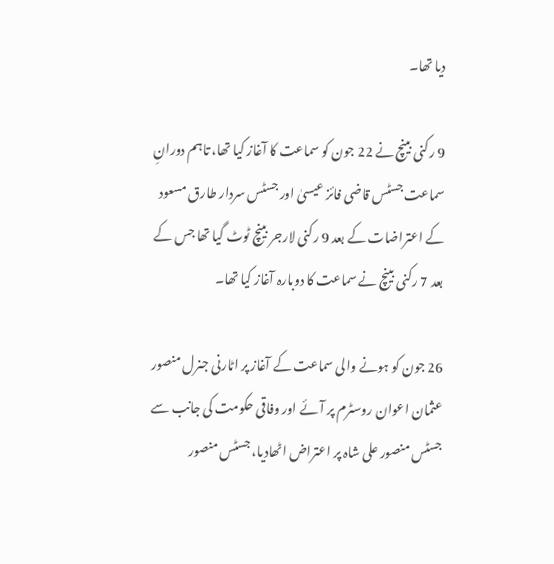دیا تھا۔

9 رکنی بینچ نے 22 جون کو سماعت کا آغاز کیا تھا، تاہم دورانِ سماعت جسٹس قاضی فائز عیسیٰ اور جسٹس سردار طارق مسعود کے اعتراضات کے بعد 9 رکنی لارجر بینچ ٹوٹ گیا تھا جس کے بعد 7 رکنی بینچ نے سماعت کا دوبارہ آغاز کیا تھا۔

26 جون کو ہونے والی سماعت کے آغاز پر اٹارنی جنرل منصور عثمان اعوان روسٹرم پر آئے اور وفاقی حکومت کی جانب سے جسٹس منصور علی شاہ پر اعتراض اٹھادیا، جسٹس منصور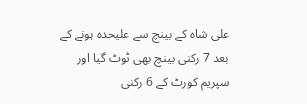علی شاہ کے بینچ سے علیحدہ ہونے کے بعد 7 رکنی بینچ بھی ٹوٹ گیا اور سپریم کورٹ کے 6 رکنی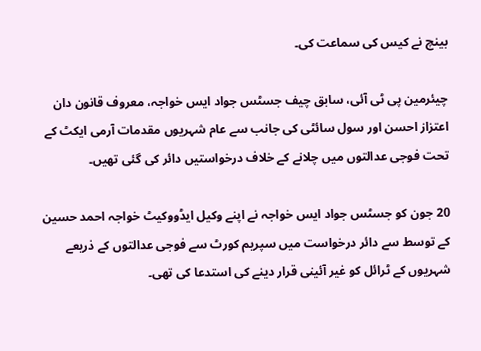بینچ نے کیس کی سماعت کی۔

چیئرمین پی ٹی آئی، سابق چیف جسٹس جواد ایس خواجہ، معروف قانون دان اعتزاز احسن اور سول سائٹی کی جانب سے عام شہریوں مقدمات آرمی ایکٹ کے تحت فوجی عدالتوں میں چلانے کے خلاف درخواستیں دائر کی گئی تھیں۔

20 جون کو جسٹس جواد ایس خواجہ نے اپنے وکیل ایڈووکیٹ خواجہ احمد حسین کے توسط سے دائر درخواست میں سپریم کورٹ سے فوجی عدالتوں کے ذریعے شہریوں کے ٹرائل کو غیر آئینی قرار دینے کی استدعا کی تھی۔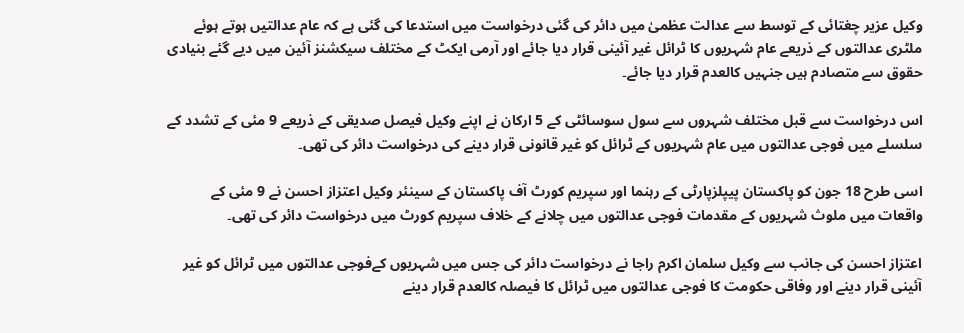وکیل عزیر چغتائی کے توسط سے عدالت عظمیٰ میں دائر کی گئی درخواست میں استدعا کی گئی ہے کہ عام عدالتیں ہوتے ہوئے ملٹری عدالتوں کے ذریعے عام شہریوں کا ٹرائل غیر آئینی قرار دیا جائے اور آرمی ایکٹ کے مختلف سیکشنز آئین میں دیے گئے بنیادی حقوق سے متصادم ہیں جنہیں کالعدم قرار دیا جائے۔

اس درخواست سے قبل مختلف شہروں سے سول سوسائٹی کے 5 ارکان نے اپنے وکیل فیصل صدیقی کے ذریعے 9 مئی کے تشدد کے سلسلے میں فوجی عدالتوں میں عام شہریوں کے ٹرائل کو غیر قانونی قرار دینے کی درخواست دائر کی تھی۔

اسی طرح 18 جون کو پاکستان پیپلزپارٹی کے رہنما اور سپریم کورٹ آف پاکستان کے سینئر وکیل اعتزاز احسن نے 9 مئی کے واقعات میں ملوث شہریوں کے مقدمات فوجی عدالتوں میں چلانے کے خلاف سپریم کورٹ میں درخواست دائر کی تھی۔

اعتزاز احسن کی جانب سے وکیل سلمان اکرم راجا نے درخواست دائر کی جس میں شہریوں کےفوجی عدالتوں میں ٹرائل کو غیر آئینی قرار دینے اور وفاقی حکومت کا فوجی عدالتوں میں ٹرائل کا فیصلہ کالعدم قرار دینے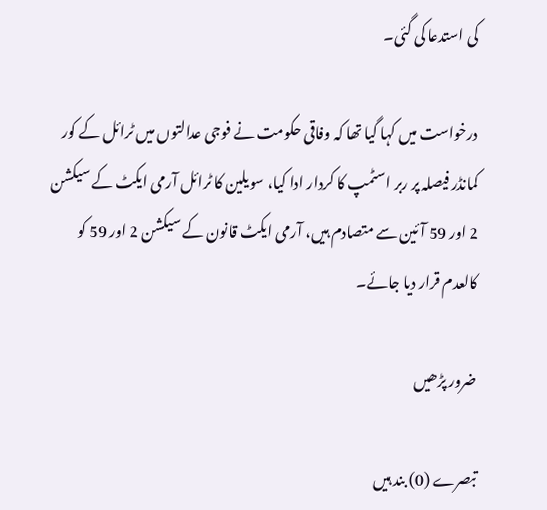کی استدعا کی گئی۔

درخواست میں کہا گیا تھا کہ وفاقی حکومت نے فوجی عدالتوں میں ٹرائل کے کور کمانڈر فیصلہ پر ربر اسٹمپ کا کردار ادا کیا، سویلین کا ٹرائل آرمی ایکٹ کے سیکشن 2 اور 59 آئین سے متصادم ہیں، آرمی ایکٹ قانون کے سیکشن 2 اور 59 کو کالعدم قرار دیا جائے۔

ضرور پڑھیں

تبصرے (0) بند ہیں